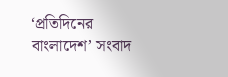‘প্রতিদিনের বাংলাদেশ’ সংবাদ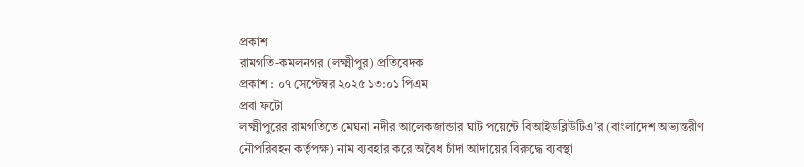প্রকাশ
রামগতি-কমলনগর (লক্ষ্মীপুর) প্রতিবেদক
প্রকাশ : ০৭ সেপ্টেম্বর ২০২৫ ১৩:০১ পিএম
প্রবা ফটো
লক্ষ্মীপুরের রামগতিতে মেঘনা নদীর আলেকজান্ডার ঘাট পয়েন্টে বিআইডব্লিউটিএ’র (বাংলাদেশ অভ্যন্তরীণ নৌপরিবহন কর্তৃপক্ষ) নাম ব্যবহার করে অবৈধ চাঁদা আদায়ের বিরুদ্ধে ব্যবস্থা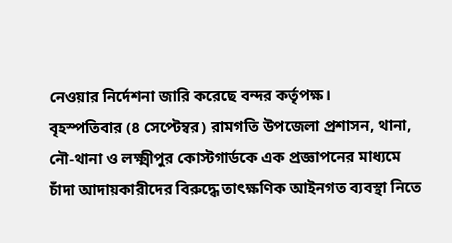নেওয়ার নির্দেশনা জারি করেছে বন্দর কর্তৃপক্ষ।
বৃহস্পতিবার (৪ সেপ্টেম্বর) রামগতি উপজেলা প্রশাসন, থানা, নৌ-থানা ও লক্ষ্মীপুর কোস্টগার্ডকে এক প্রজ্ঞাপনের মাধ্যমে চাঁদা আদায়কারীদের বিরুদ্ধে তাৎক্ষণিক আইনগত ব্যবস্থা নিতে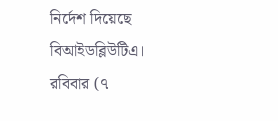নির্দেশ দিয়েছে বিআইডব্লিউটিএ।
রবিবার (৭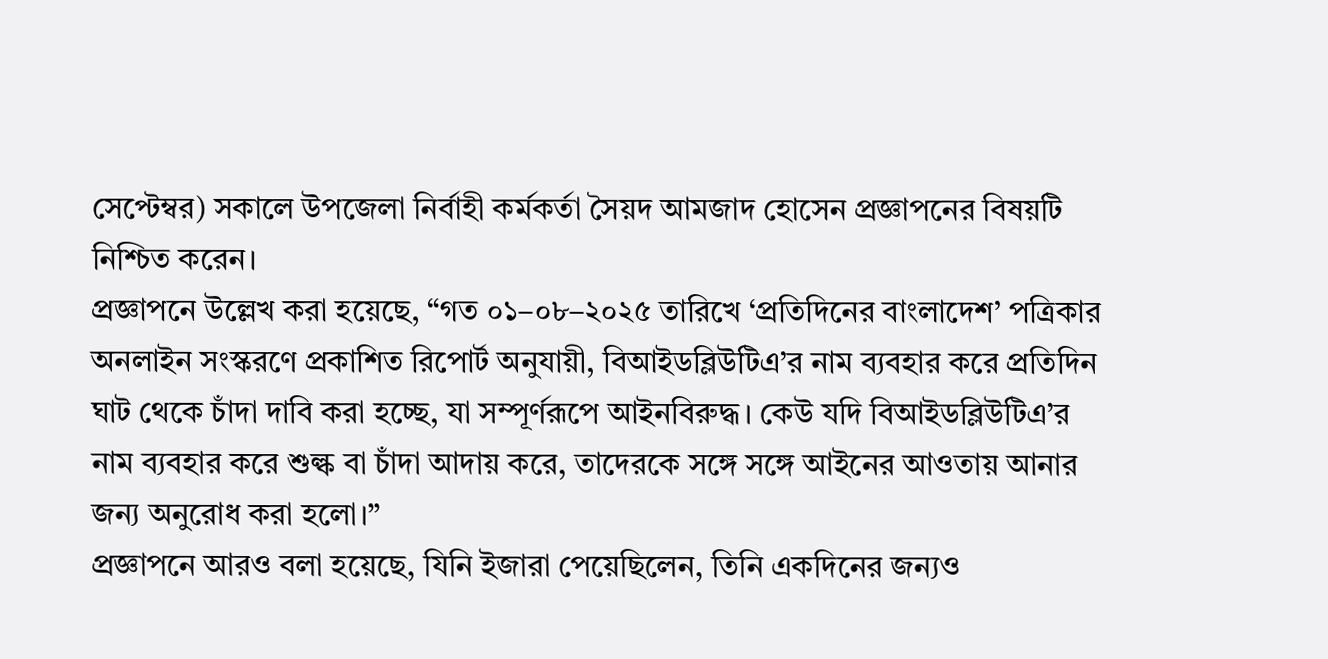সেপ্টেম্বর) সকালে উপজেলা নির্বাহী কর্মকর্তা সৈয়দ আমজাদ হোসেন প্রজ্ঞাপনের বিষয়টি নিশ্চিত করেন।
প্রজ্ঞাপনে উল্লেখ করা হয়েছে, “গত ০১–০৮–২০২৫ তারিখে ‘প্রতিদিনের বাংলাদেশ’ পত্রিকার অনলাইন সংস্করণে প্রকাশিত রিপোর্ট অনুযায়ী, বিআইডব্লিউটিএ’র নাম ব্যবহার করে প্রতিদিন ঘাট থেকে চাঁদা দাবি করা হচ্ছে, যা সম্পূর্ণরূপে আইনবিরুদ্ধ। কেউ যদি বিআইডব্লিউটিএ’র নাম ব্যবহার করে শুল্ক বা চাঁদা আদায় করে, তাদেরকে সঙ্গে সঙ্গে আইনের আওতায় আনার জন্য অনুরোধ করা হলো।”
প্রজ্ঞাপনে আরও বলা হয়েছে, যিনি ইজারা পেয়েছিলেন, তিনি একদিনের জন্যও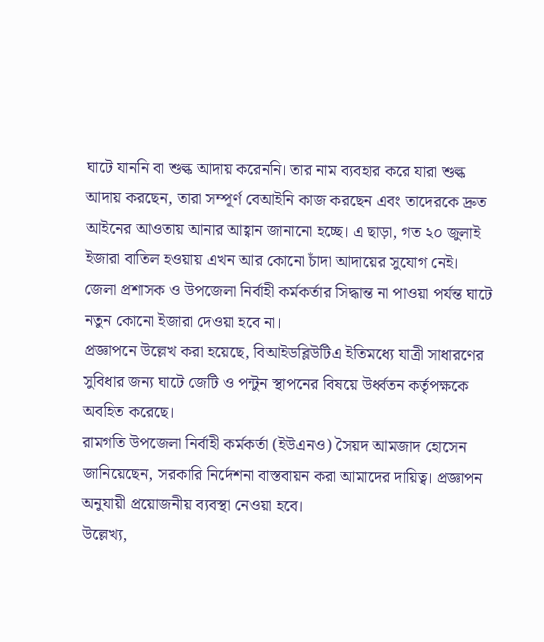ঘাটে যাননি বা শুল্ক আদায় করেননি। তার নাম ব্যবহার করে যারা শুল্ক আদায় করছেন, তারা সম্পূর্ণ বেআইনি কাজ করছেন এবং তাদেরকে দ্রুত আইনের আওতায় আনার আহ্বান জানানো হচ্ছে। এ ছাড়া, গত ২০ জুলাই ইজারা বাতিল হওয়ায় এখন আর কোনো চাঁদা আদায়ের সুযোগ নেই। জেলা প্রশাসক ও উপজেলা নির্বাহী কর্মকর্তার সিদ্ধান্ত না পাওয়া পর্যন্ত ঘাটে নতুন কোনো ইজারা দেওয়া হবে না।
প্রজ্ঞাপনে উল্লেখ করা হয়েছে, বিআইডব্লিউটিএ ইতিমধ্যে যাত্রী সাধারণের সুবিধার জন্য ঘাটে জেটি ও পন্টুন স্থাপনের বিষয়ে উর্ধ্বতন কর্তৃপক্ষকে অবহিত করেছে।
রামগতি উপজেলা নির্বাহী কর্মকর্তা (ইউএনও) সৈয়দ আমজাদ হোসেন জানিয়েছেন, সরকারি নির্দেশনা বাস্তবায়ন করা আমাদের দায়িত্ব। প্রজ্ঞাপন অনুযায়ী প্রয়োজনীয় ব্যবস্থা নেওয়া হবে।
উল্লেখ্য,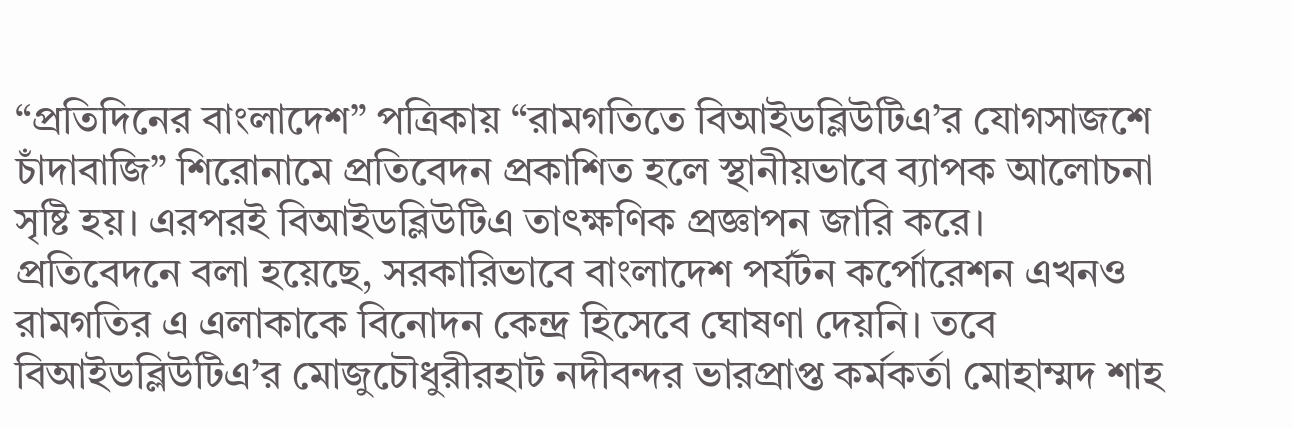“প্রতিদিনের বাংলাদেশ” পত্রিকায় “রামগতিতে বিআইডব্লিউটিএ’র যোগসাজশে চাঁদাবাজি” শিরোনামে প্রতিবেদন প্রকাশিত হলে স্থানীয়ভাবে ব্যাপক আলোচনা সৃষ্টি হয়। এরপরই বিআইডব্লিউটিএ তাৎক্ষণিক প্রজ্ঞাপন জারি করে।
প্রতিবেদনে বলা হয়েছে, সরকারিভাবে বাংলাদেশ পর্যটন কর্পোরেশন এখনও রামগতির এ এলাকাকে বিনোদন কেন্দ্র হিসেবে ঘোষণা দেয়নি। তবে বিআইডব্লিউটিএ’র মোজুচৌধুরীরহাট নদীবন্দর ভারপ্রাপ্ত কর্মকর্তা মোহাম্মদ শাহ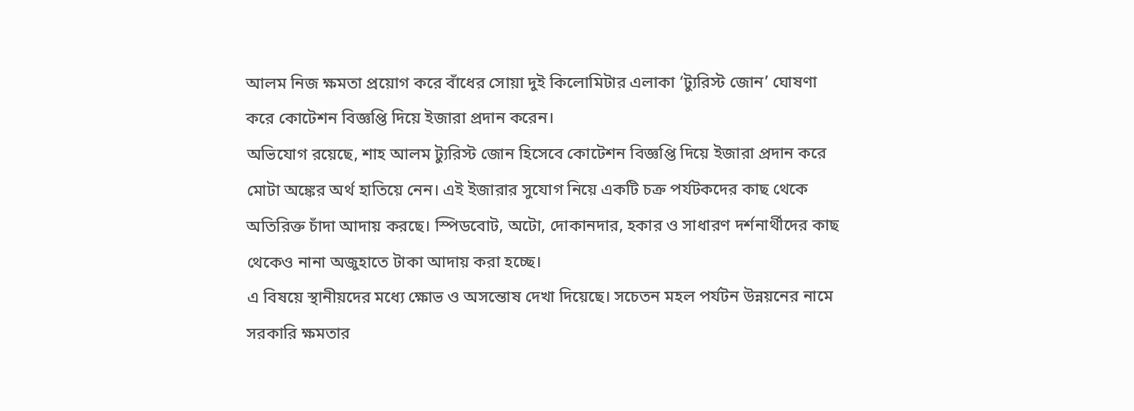আলম নিজ ক্ষমতা প্রয়োগ করে বাঁধের সোয়া দুই কিলোমিটার এলাকা ‘ট্যুরিস্ট জোন’ ঘোষণা করে কোটেশন বিজ্ঞপ্তি দিয়ে ইজারা প্রদান করেন।
অভিযোগ রয়েছে, শাহ আলম ট্যুরিস্ট জোন হিসেবে কোটেশন বিজ্ঞপ্তি দিয়ে ইজারা প্রদান করে মোটা অঙ্কের অর্থ হাতিয়ে নেন। এই ইজারার সুযোগ নিয়ে একটি চক্র পর্যটকদের কাছ থেকে অতিরিক্ত চাঁদা আদায় করছে। স্পিডবোট, অটো, দোকানদার, হকার ও সাধারণ দর্শনার্থীদের কাছ থেকেও নানা অজুহাতে টাকা আদায় করা হচ্ছে।
এ বিষয়ে স্থানীয়দের মধ্যে ক্ষোভ ও অসন্তোষ দেখা দিয়েছে। সচেতন মহল পর্যটন উন্নয়নের নামে সরকারি ক্ষমতার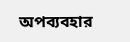অপব্যবহার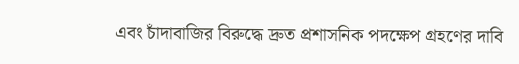এবং চাঁদাবাজির বিরুদ্ধে দ্রুত প্রশাসনিক পদক্ষেপ গ্রহণের দাবি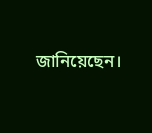জানিয়েছেন।